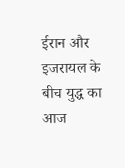ईरान और इजरायल के बीच युद्ध का आज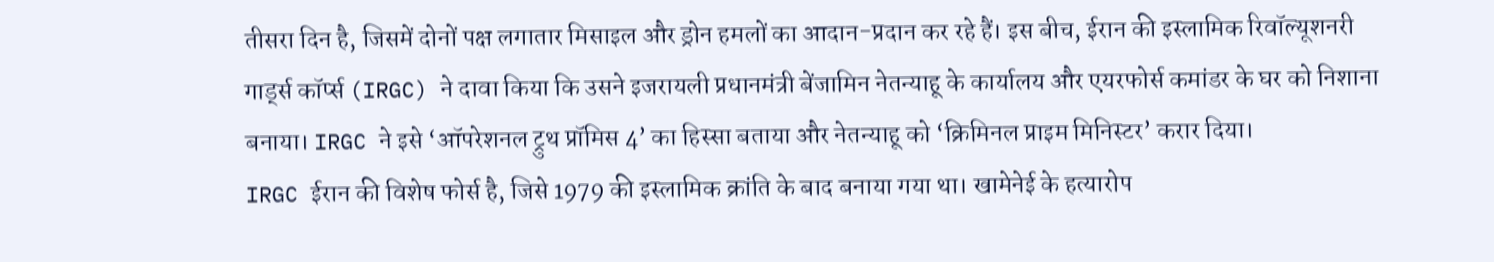तीसरा दिन है, जिसमें दोनों पक्ष लगातार मिसाइल और ड्रोन हमलों का आदान-प्रदान कर रहे हैं। इस बीच, ईरान की इस्लामिक रिवॉल्यूशनरी गार्ड्स कॉर्प्स (IRGC) ने दावा किया कि उसने इजरायली प्रधानमंत्री बेंजामिन नेतन्याहू के कार्यालय और एयरफोर्स कमांडर के घर को निशाना बनाया। IRGC ने इसे ‘ऑपरेशनल ट्रुथ प्रॉमिस 4’ का हिस्सा बताया और नेतन्याहू को ‘क्रिमिनल प्राइम मिनिस्टर’ करार दिया।
IRGC ईरान की विशेष फोर्स है, जिसे 1979 की इस्लामिक क्रांति के बाद बनाया गया था। खामेनेई के हत्यारोप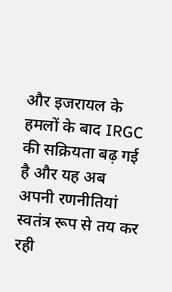और इजरायल के हमलों के बाद IRGC की सक्रियता बढ़ गई है और यह अब अपनी रणनीतियां स्वतंत्र रूप से तय कर रही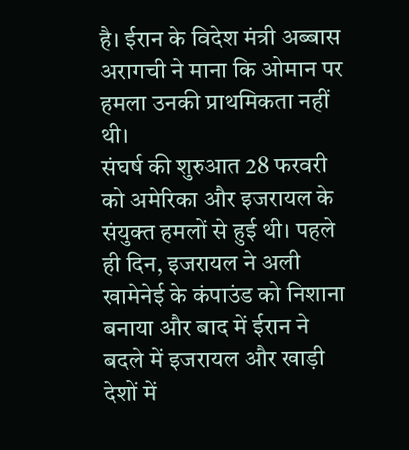है। ईरान के विदेश मंत्री अब्बास अरागची ने माना कि ओमान पर हमला उनकी प्राथमिकता नहीं थी।
संघर्ष की शुरुआत 28 फरवरी को अमेरिका और इजरायल के संयुक्त हमलों से हुई थी। पहले ही दिन, इजरायल ने अली खामेनेई के कंपाउंड को निशाना बनाया और बाद में ईरान ने बदले में इजरायल और खाड़ी देशों में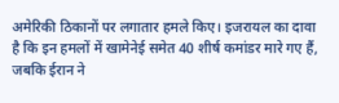अमेरिकी ठिकानों पर लगातार हमले किए। इजरायल का दावा है कि इन हमलों में खामेनेई समेत 40 शीर्ष कमांडर मारे गए हैं, जबकि ईरान ने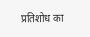प्रतिशोध का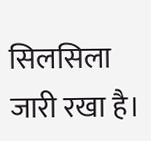सिलसिला जारी रखा है।